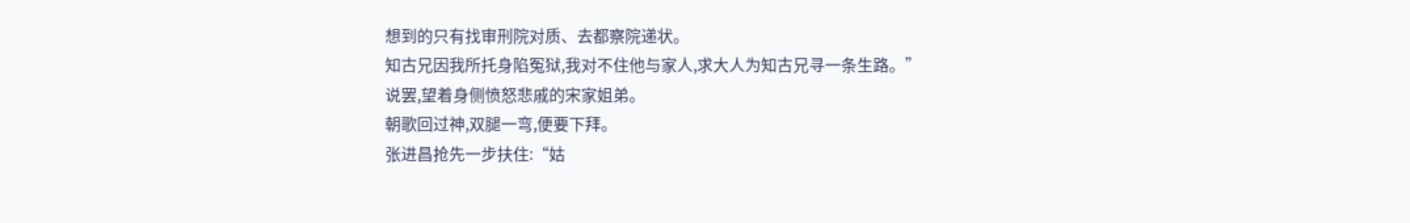想到的只有找审刑院对质、去都察院递状。
知古兄因我所托身陷冤狱,我对不住他与家人,求大人为知古兄寻一条生路。”
说罢,望着身侧愤怒悲戚的宋家姐弟。
朝歌回过神,双腿一弯,便要下拜。
张进昌抢先一步扶住:“姑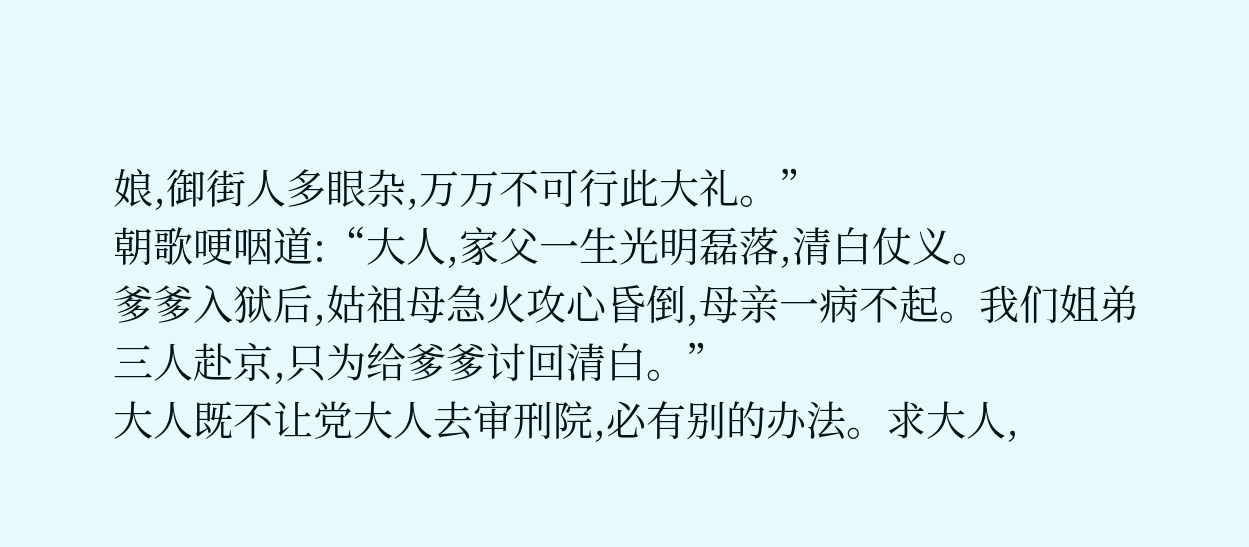娘,御街人多眼杂,万万不可行此大礼。”
朝歌哽咽道:“大人,家父一生光明磊落,清白仗义。
爹爹入狱后,姑祖母急火攻心昏倒,母亲一病不起。我们姐弟三人赴京,只为给爹爹讨回清白。”
大人既不让党大人去审刑院,必有别的办法。求大人,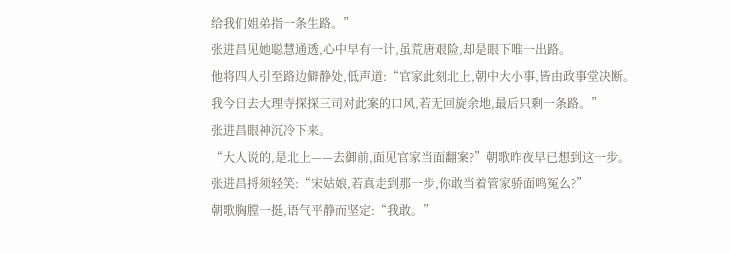给我们姐弟指一条生路。”
张进昌见她聪慧通透,心中早有一计,虽荒唐艰险,却是眼下唯一出路。
他将四人引至路边僻静处,低声道:“官家此刻北上,朝中大小事,皆由政事堂决断。
我今日去大理寺探探三司对此案的口风,若无回旋余地,最后只剩一条路。”
张进昌眼神沉冷下来。
“大人说的,是北上——去御前,面见官家当面翻案?”朝歌昨夜早已想到这一步。
张进昌捋须轻笑:“宋姑娘,若真走到那一步,你敢当着管家骄面鸣冤么?”
朝歌胸膛一挺,语气平静而坚定:“我敢。”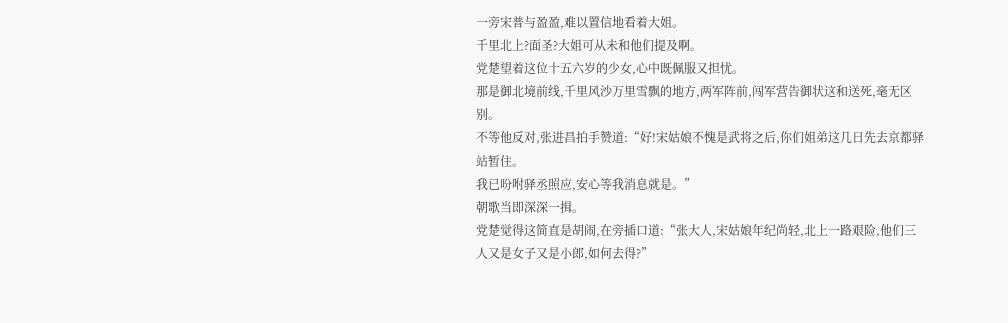一旁宋普与盈盈,难以置信地看着大姐。
千里北上?面圣?大姐可从未和他们提及啊。
党楚望着这位十五六岁的少女,心中既佩服又担忧。
那是御北境前线,千里风沙万里雪飘的地方,两军阵前,闯军营告御状这和送死,毫无区别。
不等他反对,张进昌拍手赞道:“好!宋姑娘不愧是武将之后,你们姐弟这几日先去京都驿站暂住。
我已吩咐驿丞照应,安心等我消息就是。”
朝歌当即深深一揖。
党楚觉得这简直是胡闹,在旁插口道:“张大人,宋姑娘年纪尚轻,北上一路艰险,他们三人又是女子又是小郎,如何去得?”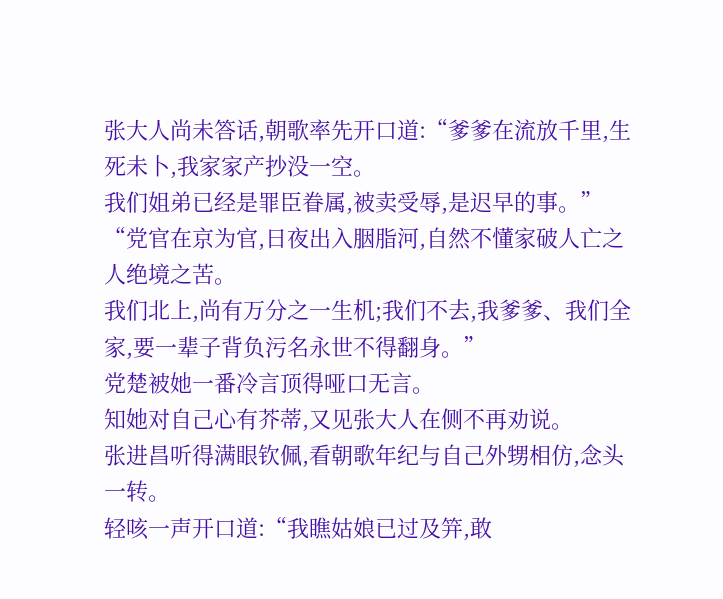张大人尚未答话,朝歌率先开口道:“爹爹在流放千里,生死未卜,我家家产抄没一空。
我们姐弟已经是罪臣眷属,被卖受辱,是迟早的事。”
“党官在京为官,日夜出入胭脂河,自然不懂家破人亡之人绝境之苦。
我们北上,尚有万分之一生机;我们不去,我爹爹、我们全家,要一辈子背负污名永世不得翻身。”
党楚被她一番冷言顶得哑口无言。
知她对自己心有芥蒂,又见张大人在侧不再劝说。
张进昌听得满眼钦佩,看朝歌年纪与自己外甥相仿,念头一转。
轻咳一声开口道:“我瞧姑娘已过及笄,敢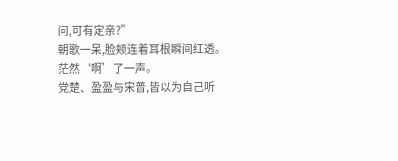问,可有定亲?”
朝歌一呆,脸颊连着耳根瞬间红透。
茫然‘啊’了一声。
党楚、盈盈与宋普,皆以为自己听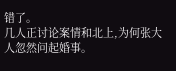错了。
几人正讨论案情和北上,为何张大人忽然问起婚事。